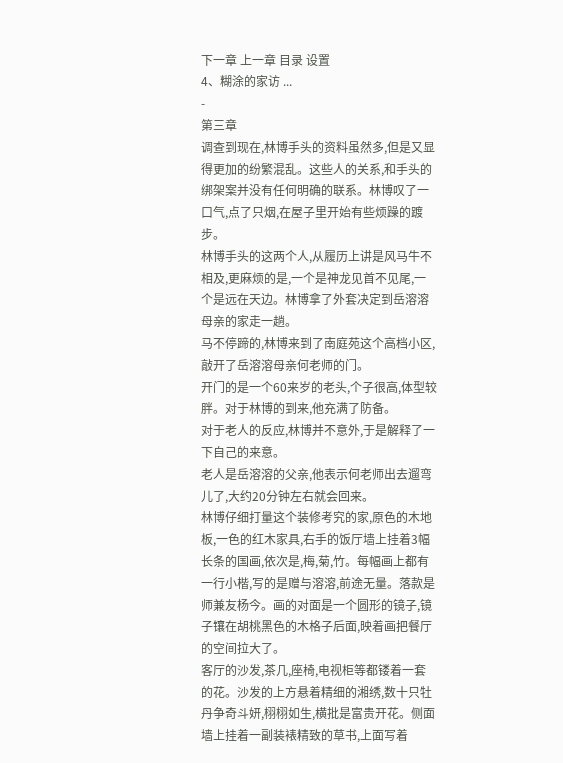下一章 上一章 目录 设置
4、糊涂的家访 ...
-
第三章
调查到现在,林博手头的资料虽然多,但是又显得更加的纷繁混乱。这些人的关系,和手头的绑架案并没有任何明确的联系。林博叹了一口气,点了只烟,在屋子里开始有些烦躁的踱步。
林博手头的这两个人,从履历上讲是风马牛不相及,更麻烦的是,一个是神龙见首不见尾,一个是远在天边。林博拿了外套决定到岳溶溶母亲的家走一趟。
马不停蹄的,林博来到了南庭苑这个高档小区,敲开了岳溶溶母亲何老师的门。
开门的是一个60来岁的老头,个子很高,体型较胖。对于林博的到来,他充满了防备。
对于老人的反应,林博并不意外,于是解释了一下自己的来意。
老人是岳溶溶的父亲,他表示何老师出去遛弯儿了,大约20分钟左右就会回来。
林博仔细打量这个装修考究的家,原色的木地板,一色的红木家具,右手的饭厅墙上挂着3幅长条的国画,依次是,梅,菊,竹。每幅画上都有一行小楷,写的是赠与溶溶,前途无量。落款是师兼友杨今。画的对面是一个圆形的镜子,镜子镶在胡桃黑色的木格子后面,映着画把餐厅的空间拉大了。
客厅的沙发,茶几,座椅,电视柜等都镂着一套的花。沙发的上方悬着精细的湘绣,数十只牡丹争奇斗妍,栩栩如生,横批是富贵开花。侧面墙上挂着一副装裱精致的草书,上面写着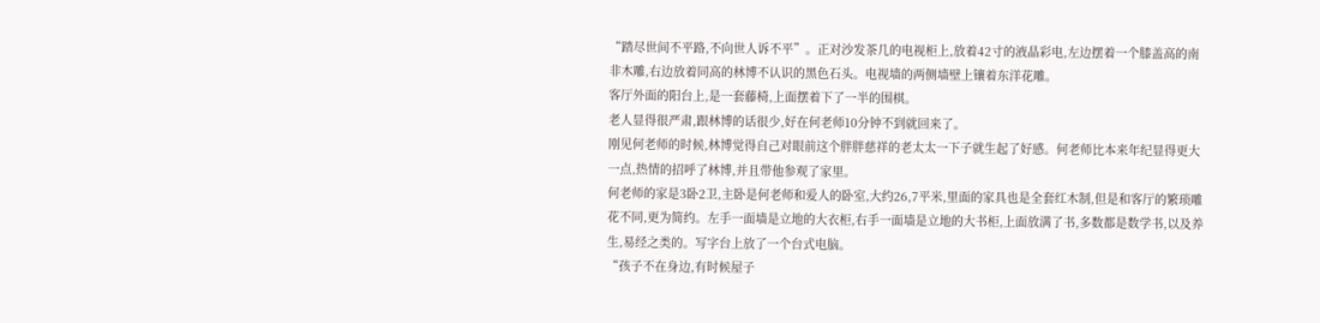“踏尽世间不平路,不向世人诉不平”。正对沙发茶几的电视柜上,放着42寸的液晶彩电,左边摆着一个膝盖高的南非木雕,右边放着同高的林博不认识的黑色石头。电视墙的两侧墙壁上镶着东洋花雕。
客厅外面的阳台上,是一套藤椅,上面摆着下了一半的围棋。
老人显得很严肃,跟林博的话很少,好在何老师10分钟不到就回来了。
刚见何老师的时候,林博觉得自己对眼前这个胖胖慈祥的老太太一下子就生起了好感。何老师比本来年纪显得更大一点,热情的招呼了林博,并且带他参观了家里。
何老师的家是3卧2卫,主卧是何老师和爱人的卧室,大约26,7平米,里面的家具也是全套红木制,但是和客厅的繁琐雕花不同,更为简约。左手一面墙是立地的大衣柜,右手一面墙是立地的大书柜,上面放满了书,多数都是数学书,以及养生,易经之类的。写字台上放了一个台式电脑。
“孩子不在身边,有时候屋子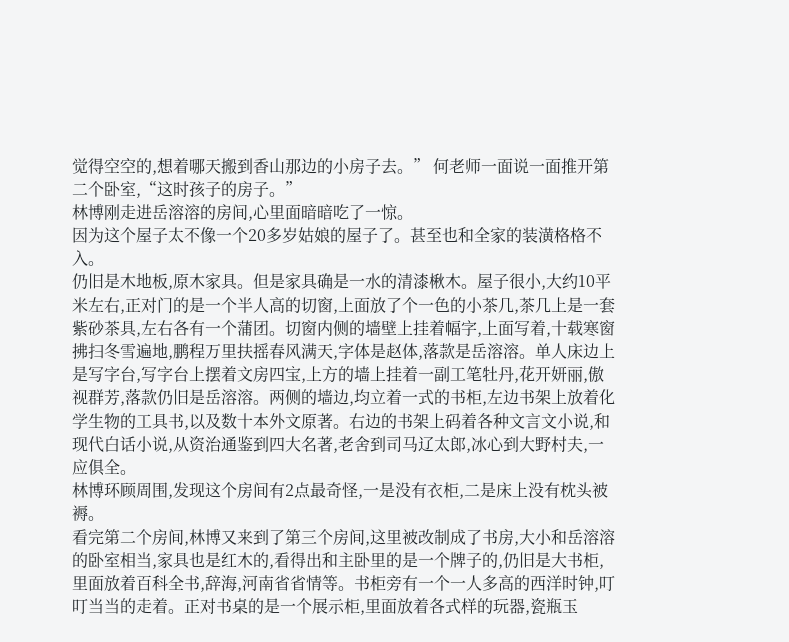觉得空空的,想着哪天搬到香山那边的小房子去。” 何老师一面说一面推开第二个卧室,“这时孩子的房子。”
林博刚走进岳溶溶的房间,心里面暗暗吃了一惊。
因为这个屋子太不像一个20多岁姑娘的屋子了。甚至也和全家的装潢格格不入。
仍旧是木地板,原木家具。但是家具确是一水的清漆楸木。屋子很小,大约10平米左右,正对门的是一个半人高的切窗,上面放了个一色的小茶几,茶几上是一套紫砂茶具,左右各有一个蒲团。切窗内侧的墙壁上挂着幅字,上面写着,十载寒窗拂扫冬雪遍地,鹏程万里扶摇春风满天,字体是赵体,落款是岳溶溶。单人床边上是写字台,写字台上摆着文房四宝,上方的墙上挂着一副工笔牡丹,花开妍丽,傲视群芳,落款仍旧是岳溶溶。两侧的墙边,均立着一式的书柜,左边书架上放着化学生物的工具书,以及数十本外文原著。右边的书架上码着各种文言文小说,和现代白话小说,从资治通鉴到四大名著,老舍到司马辽太郎,冰心到大野村夫,一应俱全。
林博环顾周围,发现这个房间有2点最奇怪,一是没有衣柜,二是床上没有枕头被褥。
看完第二个房间,林博又来到了第三个房间,这里被改制成了书房,大小和岳溶溶的卧室相当,家具也是红木的,看得出和主卧里的是一个牌子的,仍旧是大书柜,里面放着百科全书,辞海,河南省省情等。书柜旁有一个一人多高的西洋时钟,叮叮当当的走着。正对书桌的是一个展示柜,里面放着各式样的玩器,瓷瓶玉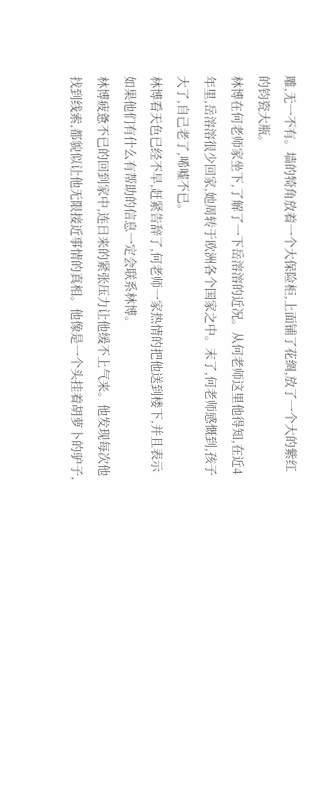雕,无一不有。墙的犄角放着一个大保险柜,上面铺了花绸,放了一个大的紫红的钧瓷大瓶。
林博在何老师家坐下,了解了一下岳溶溶的近况。从何老师这里他得知,在近4年里,岳溶溶很少回家,她周转于欧洲各个国家之中。末了,何老师感慨到,孩子大了,自己老了,唏嘘不已。
林博看天色已经不早,赶紧告辞了,何老师一家热情的把他送到楼下,并且表示如果他们有什么有帮助的信息一定会联系林博。
林博疲惫不已的回到家中,连日来的紧张压力让他缓不上气来。他发现每次他找到线索,都貌似让他无限接近事情的真相。他像是一个头挂着胡萝卜的驴子,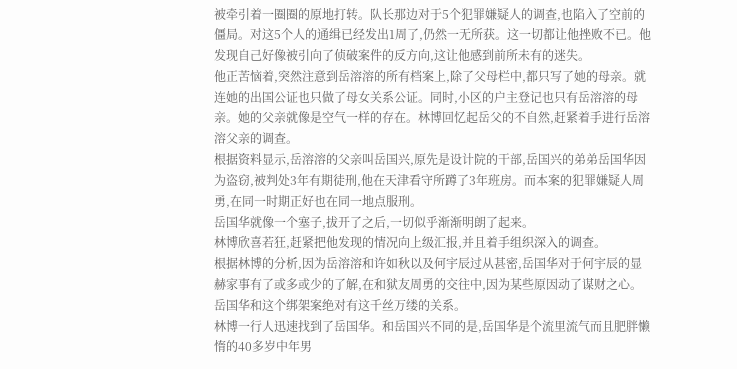被牵引着一圈圈的原地打转。队长那边对于5个犯罪嫌疑人的调查,也陷入了空前的僵局。对这5个人的通缉已经发出1周了,仍然一无所获。这一切都让他挫败不已。他发现自己好像被引向了侦破案件的反方向,这让他感到前所未有的迷失。
他正苦恼着,突然注意到岳溶溶的所有档案上,除了父母栏中,都只写了她的母亲。就连她的出国公证也只做了母女关系公证。同时,小区的户主登记也只有岳溶溶的母亲。她的父亲就像是空气一样的存在。林博回忆起岳父的不自然,赶紧着手进行岳溶溶父亲的调查。
根据资料显示,岳溶溶的父亲叫岳国兴,原先是设计院的干部,岳国兴的弟弟岳国华因为盗窃,被判处3年有期徒刑,他在天津看守所蹲了3年班房。而本案的犯罪嫌疑人周勇,在同一时期正好也在同一地点服刑。
岳国华就像一个塞子,拔开了之后,一切似乎渐渐明朗了起来。
林博欣喜若狂,赶紧把他发现的情况向上级汇报,并且着手组织深入的调查。
根据林博的分析,因为岳溶溶和许如秋以及何宇辰过从甚密,岳国华对于何宇辰的显赫家事有了或多或少的了解,在和狱友周勇的交往中,因为某些原因动了谋财之心。岳国华和这个绑架案绝对有这千丝万缕的关系。
林博一行人迅速找到了岳国华。和岳国兴不同的是,岳国华是个流里流气而且肥胖懒惰的40多岁中年男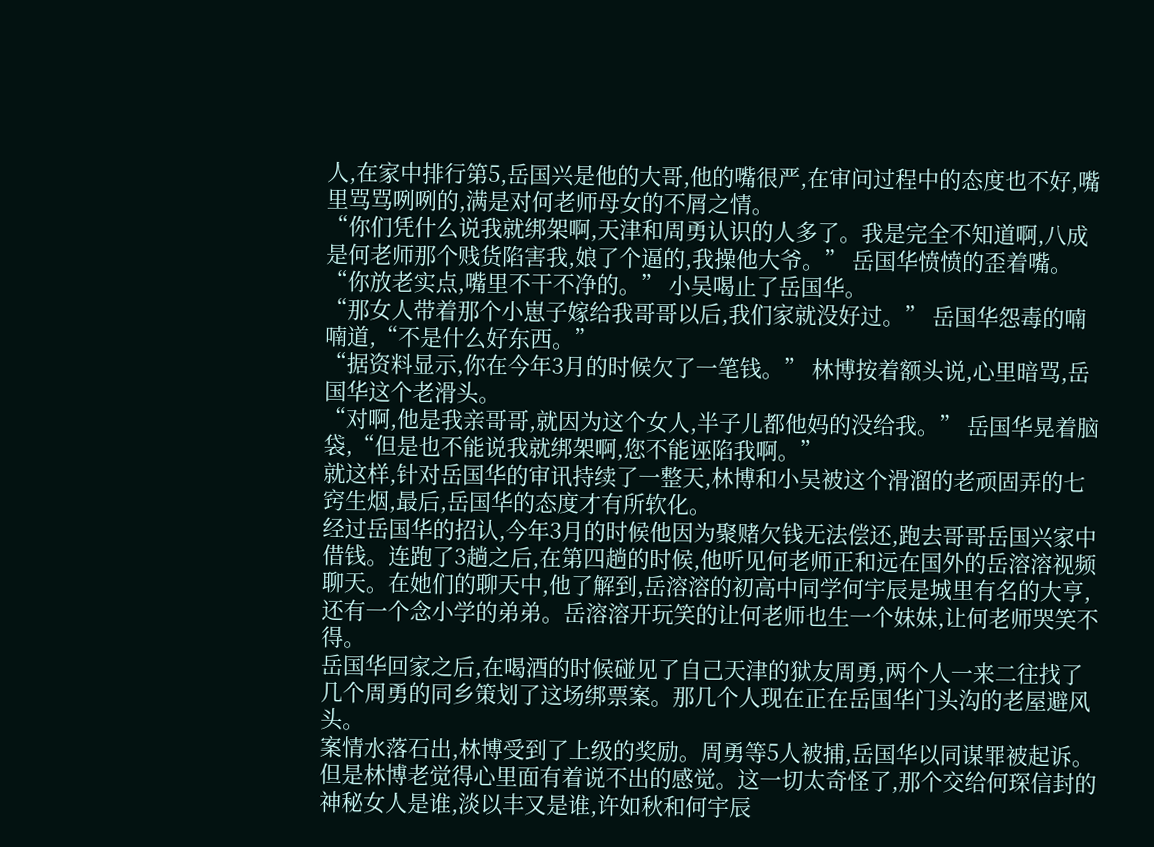人,在家中排行第5,岳国兴是他的大哥,他的嘴很严,在审问过程中的态度也不好,嘴里骂骂咧咧的,满是对何老师母女的不屑之情。
“你们凭什么说我就绑架啊,天津和周勇认识的人多了。我是完全不知道啊,八成是何老师那个贱货陷害我,娘了个逼的,我操他大爷。” 岳国华愤愤的歪着嘴。
“你放老实点,嘴里不干不净的。” 小吴喝止了岳国华。
“那女人带着那个小崽子嫁给我哥哥以后,我们家就没好过。” 岳国华怨毒的喃喃道,“不是什么好东西。”
“据资料显示,你在今年3月的时候欠了一笔钱。” 林博按着额头说,心里暗骂,岳国华这个老滑头。
“对啊,他是我亲哥哥,就因为这个女人,半子儿都他妈的没给我。” 岳国华晃着脑袋,“但是也不能说我就绑架啊,您不能诬陷我啊。”
就这样,针对岳国华的审讯持续了一整天,林博和小吴被这个滑溜的老顽固弄的七窍生烟,最后,岳国华的态度才有所软化。
经过岳国华的招认,今年3月的时候他因为聚赌欠钱无法偿还,跑去哥哥岳国兴家中借钱。连跑了3趟之后,在第四趟的时候,他听见何老师正和远在国外的岳溶溶视频聊天。在她们的聊天中,他了解到,岳溶溶的初高中同学何宇辰是城里有名的大亨,还有一个念小学的弟弟。岳溶溶开玩笑的让何老师也生一个妹妹,让何老师哭笑不得。
岳国华回家之后,在喝酒的时候碰见了自己天津的狱友周勇,两个人一来二往找了几个周勇的同乡策划了这场绑票案。那几个人现在正在岳国华门头沟的老屋避风头。
案情水落石出,林博受到了上级的奖励。周勇等5人被捕,岳国华以同谋罪被起诉。但是林博老觉得心里面有着说不出的感觉。这一切太奇怪了,那个交给何琛信封的神秘女人是谁,淡以丰又是谁,许如秋和何宇辰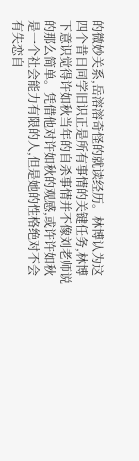的微妙关系,岳溶溶奇怪的就读经历。林博认为这四个昔日同学旧识正是所有事情的关键任务,林博下意识觉得许如秋当年的自杀事情并不像刘老师说的那么简单。凭借他对许如秋的观感,或许许如秋是一个社会能力有限的人,但是她的性格绝对不会有失恋自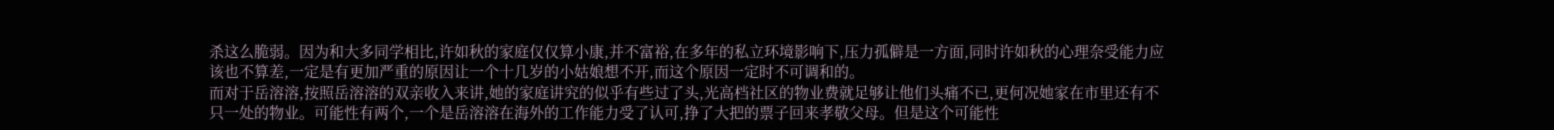杀这么脆弱。因为和大多同学相比,许如秋的家庭仅仅算小康,并不富裕,在多年的私立环境影响下,压力孤僻是一方面,同时许如秋的心理奈受能力应该也不算差,一定是有更加严重的原因让一个十几岁的小姑娘想不开,而这个原因一定时不可调和的。
而对于岳溶溶,按照岳溶溶的双亲收入来讲,她的家庭讲究的似乎有些过了头,光高档社区的物业费就足够让他们头痛不已,更何况她家在市里还有不只一处的物业。可能性有两个,一个是岳溶溶在海外的工作能力受了认可,挣了大把的票子回来孝敬父母。但是这个可能性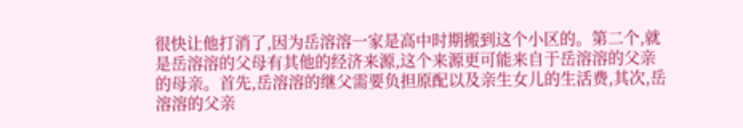很快让他打消了,因为岳溶溶一家是高中时期搬到这个小区的。第二个,就是岳溶溶的父母有其他的经济来源,这个来源更可能来自于岳溶溶的父亲的母亲。首先,岳溶溶的继父需要负担原配以及亲生女儿的生活费,其次,岳溶溶的父亲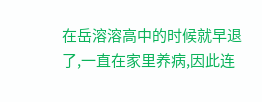在岳溶溶高中的时候就早退了,一直在家里养病,因此连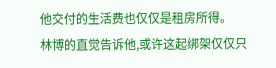他交付的生活费也仅仅是租房所得。
林博的直觉告诉他,或许这起绑架仅仅只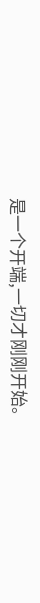是一个开端,一切才刚刚开始。